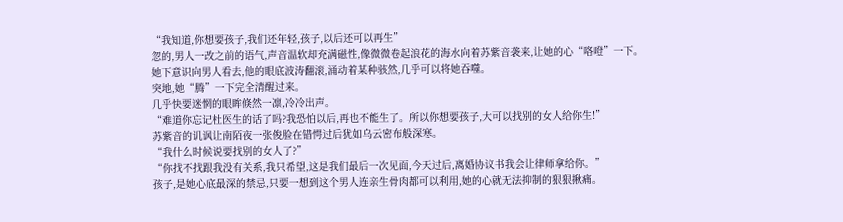“我知道,你想要孩子,我们还年轻,孩子,以后还可以再生”
忽的,男人一改之前的语气,声音温软却充满磁性,像微微卷起浪花的海水向着苏紫音袭来,让她的心“咯噔”一下。
她下意识向男人看去,他的眼底波涛翻滚,涌动着某种骇然,几乎可以将她吞噬。
突地,她“腾”一下完全清醒过来。
几乎快要迷惘的眼眸倏然一凛,冷冷出声。
“难道你忘记杜医生的话了吗?我恐怕以后,再也不能生了。所以你想要孩子,大可以找别的女人给你生!”
苏紫音的讥讽让南陌夜一张俊脸在错愕过后犹如乌云密布般深寒。
“我什么时候说要找别的女人了?”
“你找不找跟我没有关系,我只希望,这是我们最后一次见面,今天过后,离婚协议书我会让律师拿给你。”
孩子,是她心底最深的禁忌,只要一想到这个男人连亲生骨肉都可以利用,她的心就无法抑制的狠狠揪痛。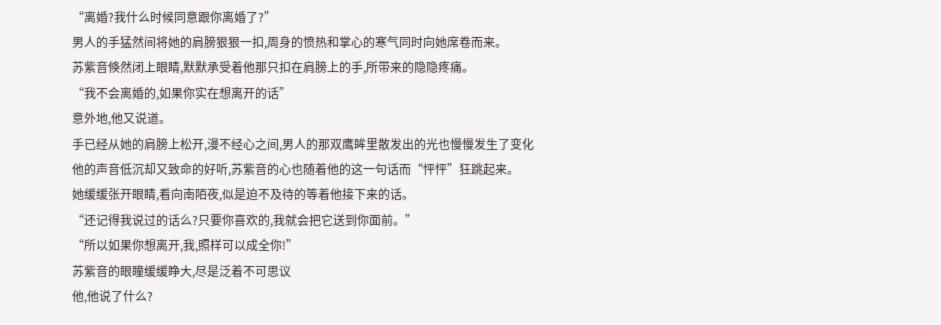“离婚?我什么时候同意跟你离婚了?”
男人的手猛然间将她的肩膀狠狠一扣,周身的愤热和掌心的寒气同时向她席卷而来。
苏紫音倏然闭上眼睛,默默承受着他那只扣在肩膀上的手,所带来的隐隐疼痛。
“我不会离婚的,如果你实在想离开的话”
意外地,他又说道。
手已经从她的肩膀上松开,漫不经心之间,男人的那双鹰眸里散发出的光也慢慢发生了变化
他的声音低沉却又致命的好听,苏紫音的心也随着他的这一句话而“怦怦”狂跳起来。
她缓缓张开眼睛,看向南陌夜,似是迫不及待的等着他接下来的话。
“还记得我说过的话么?只要你喜欢的,我就会把它送到你面前。”
“所以如果你想离开,我,照样可以成全你!”
苏紫音的眼瞳缓缓睁大,尽是泛着不可思议
他,他说了什么?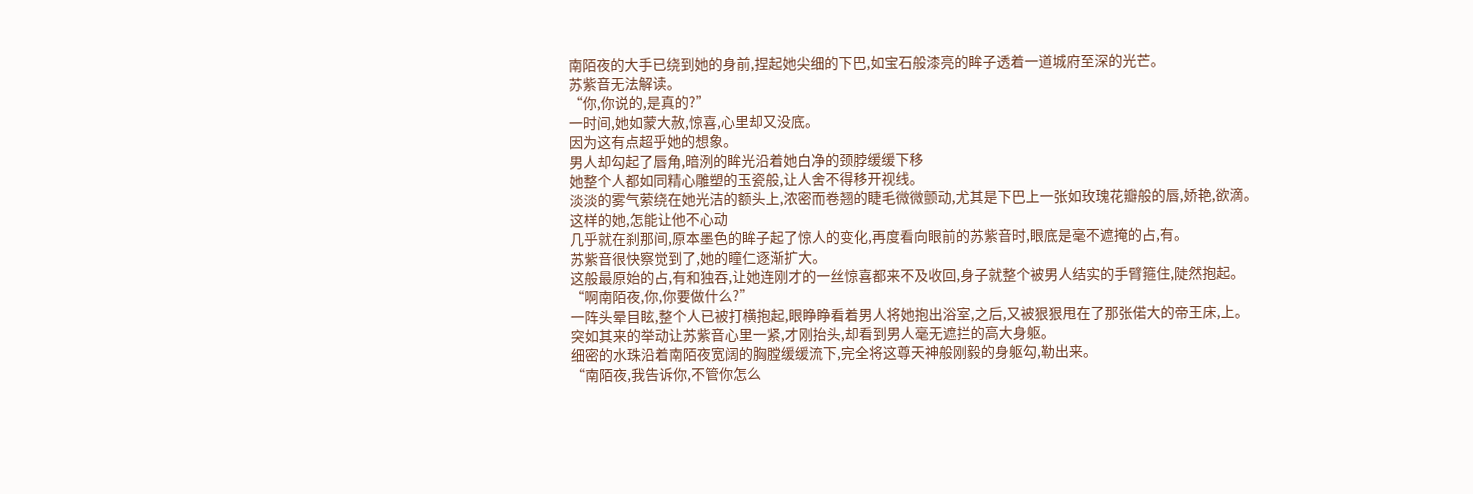南陌夜的大手已绕到她的身前,捏起她尖细的下巴,如宝石般漆亮的眸子透着一道城府至深的光芒。
苏紫音无法解读。
“你,你说的,是真的?”
一时间,她如蒙大赦,惊喜,心里却又没底。
因为这有点超乎她的想象。
男人却勾起了唇角,暗洌的眸光沿着她白净的颈脖缓缓下移
她整个人都如同精心雕塑的玉瓷般,让人舍不得移开视线。
淡淡的雾气萦绕在她光洁的额头上,浓密而卷翘的睫毛微微颤动,尤其是下巴上一张如玫瑰花瓣般的唇,娇艳,欲滴。
这样的她,怎能让他不心动
几乎就在刹那间,原本墨色的眸子起了惊人的变化,再度看向眼前的苏紫音时,眼底是毫不遮掩的占,有。
苏紫音很快察觉到了,她的瞳仁逐渐扩大。
这般最原始的占,有和独吞,让她连刚才的一丝惊喜都来不及收回,身子就整个被男人结实的手臂箍住,陡然抱起。
“啊南陌夜,你,你要做什么?”
一阵头晕目眩,整个人已被打横抱起,眼睁睁看着男人将她抱出浴室,之后,又被狠狠甩在了那张偌大的帝王床,上。
突如其来的举动让苏紫音心里一紧,才刚抬头,却看到男人毫无遮拦的高大身躯。
细密的水珠沿着南陌夜宽阔的胸膛缓缓流下,完全将这尊天神般刚毅的身躯勾,勒出来。
“南陌夜,我告诉你,不管你怎么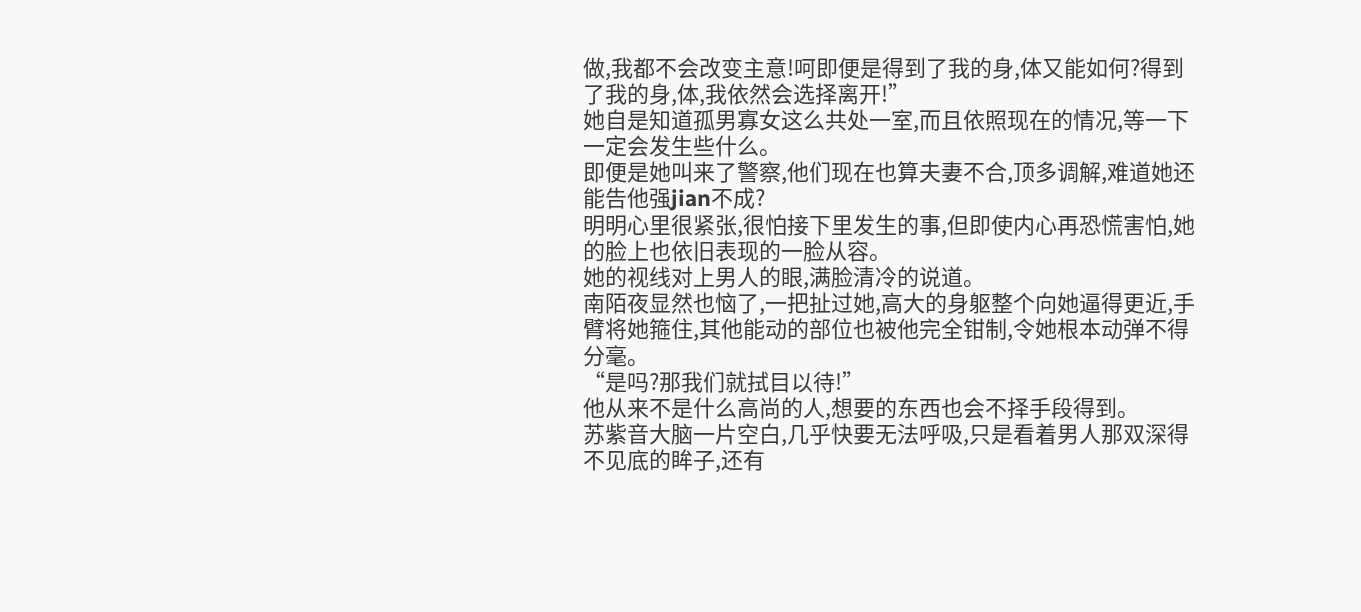做,我都不会改变主意!呵即便是得到了我的身,体又能如何?得到了我的身,体,我依然会选择离开!”
她自是知道孤男寡女这么共处一室,而且依照现在的情况,等一下一定会发生些什么。
即便是她叫来了警察,他们现在也算夫妻不合,顶多调解,难道她还能告他强jian不成?
明明心里很紧张,很怕接下里发生的事,但即使内心再恐慌害怕,她的脸上也依旧表现的一脸从容。
她的视线对上男人的眼,满脸清冷的说道。
南陌夜显然也恼了,一把扯过她,高大的身躯整个向她逼得更近,手臂将她箍住,其他能动的部位也被他完全钳制,令她根本动弹不得分毫。
“是吗?那我们就拭目以待!”
他从来不是什么高尚的人,想要的东西也会不择手段得到。
苏紫音大脑一片空白,几乎快要无法呼吸,只是看着男人那双深得不见底的眸子,还有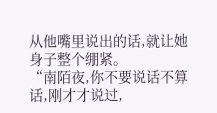从他嘴里说出的话,就让她身子整个绷紧。
“南陌夜,你不要说话不算话,刚才才说过,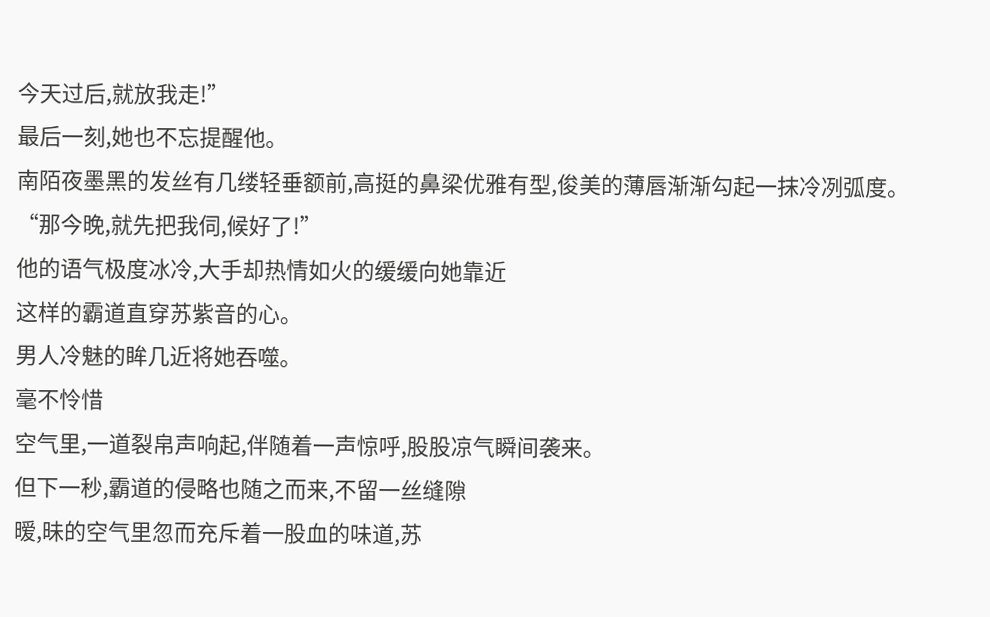今天过后,就放我走!”
最后一刻,她也不忘提醒他。
南陌夜墨黑的发丝有几缕轻垂额前,高挺的鼻梁优雅有型,俊美的薄唇渐渐勾起一抹冷冽弧度。
“那今晚,就先把我伺,候好了!”
他的语气极度冰冷,大手却热情如火的缓缓向她靠近
这样的霸道直穿苏紫音的心。
男人冷魅的眸几近将她吞噬。
毫不怜惜
空气里,一道裂帛声响起,伴随着一声惊呼,股股凉气瞬间袭来。
但下一秒,霸道的侵略也随之而来,不留一丝缝隙
暧,昧的空气里忽而充斥着一股血的味道,苏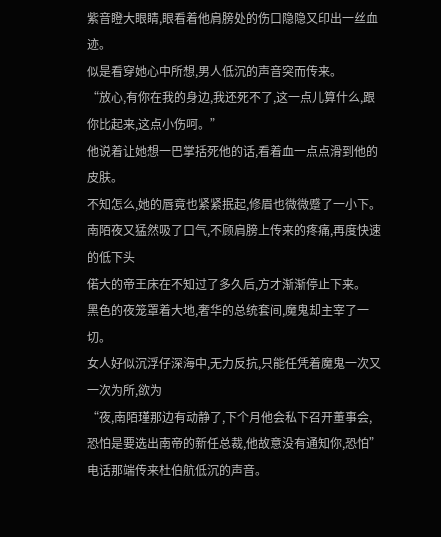紫音瞪大眼睛,眼看着他肩膀处的伤口隐隐又印出一丝血迹。
似是看穿她心中所想,男人低沉的声音突而传来。
“放心,有你在我的身边,我还死不了,这一点儿算什么,跟你比起来,这点小伤呵。”
他说着让她想一巴掌括死他的话,看着血一点点滑到他的皮肤。
不知怎么,她的唇竟也紧紧抿起,修眉也微微蹙了一小下。
南陌夜又猛然吸了口气,不顾肩膀上传来的疼痛,再度快速的低下头
偌大的帝王床在不知过了多久后,方才渐渐停止下来。
黑色的夜笼罩着大地,奢华的总统套间,魔鬼却主宰了一切。
女人好似沉浮仔深海中,无力反抗,只能任凭着魔鬼一次又一次为所,欲为
“夜,南陌瑾那边有动静了,下个月他会私下召开董事会,恐怕是要选出南帝的新任总裁,他故意没有通知你,恐怕”
电话那端传来杜伯航低沉的声音。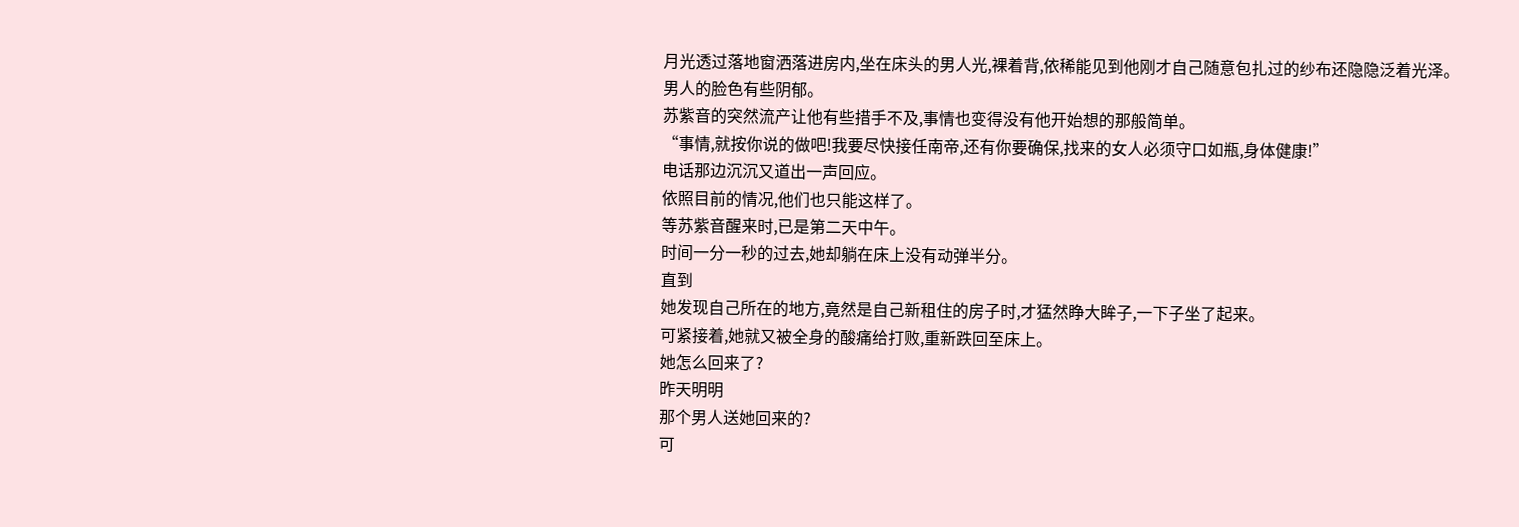月光透过落地窗洒落进房内,坐在床头的男人光,裸着背,依稀能见到他刚才自己随意包扎过的纱布还隐隐泛着光泽。
男人的脸色有些阴郁。
苏紫音的突然流产让他有些措手不及,事情也变得没有他开始想的那般简单。
“事情,就按你说的做吧!我要尽快接任南帝,还有你要确保,找来的女人必须守口如瓶,身体健康!”
电话那边沉沉又道出一声回应。
依照目前的情况,他们也只能这样了。
等苏紫音醒来时,已是第二天中午。
时间一分一秒的过去,她却躺在床上没有动弹半分。
直到
她发现自己所在的地方,竟然是自己新租住的房子时,才猛然睁大眸子,一下子坐了起来。
可紧接着,她就又被全身的酸痛给打败,重新跌回至床上。
她怎么回来了?
昨天明明
那个男人送她回来的?
可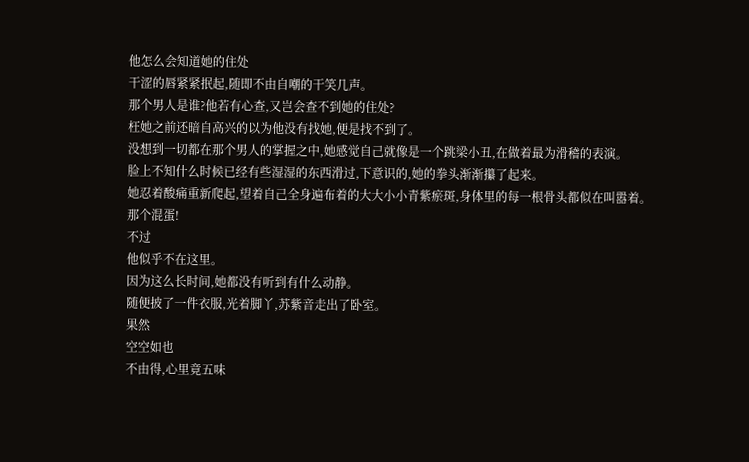他怎么会知道她的住处
干涩的唇紧紧抿起,随即不由自嘲的干笑几声。
那个男人是谁?他若有心查,又岂会查不到她的住处?
枉她之前还暗自高兴的以为他没有找她,便是找不到了。
没想到一切都在那个男人的掌握之中,她感觉自己就像是一个跳梁小丑,在做着最为滑稽的表演。
脸上不知什么时候已经有些湿湿的东西滑过,下意识的,她的拳头渐渐攥了起来。
她忍着酸痛重新爬起,望着自己全身遍布着的大大小小青紫瘀斑,身体里的每一根骨头都似在叫嚣着。
那个混蛋!
不过
他似乎不在这里。
因为这么长时间,她都没有听到有什么动静。
随便披了一件衣服,光着脚丫,苏紫音走出了卧室。
果然
空空如也
不由得,心里竟五味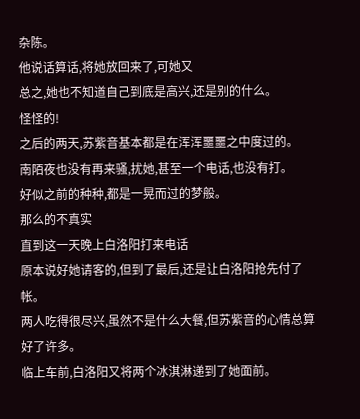杂陈。
他说话算话,将她放回来了,可她又
总之,她也不知道自己到底是高兴,还是别的什么。
怪怪的!
之后的两天,苏紫音基本都是在浑浑噩噩之中度过的。
南陌夜也没有再来骚,扰她,甚至一个电话,也没有打。
好似之前的种种,都是一晃而过的梦般。
那么的不真实
直到这一天晚上白洛阳打来电话
原本说好她请客的,但到了最后,还是让白洛阳抢先付了帐。
两人吃得很尽兴,虽然不是什么大餐,但苏紫音的心情总算好了许多。
临上车前,白洛阳又将两个冰淇淋递到了她面前。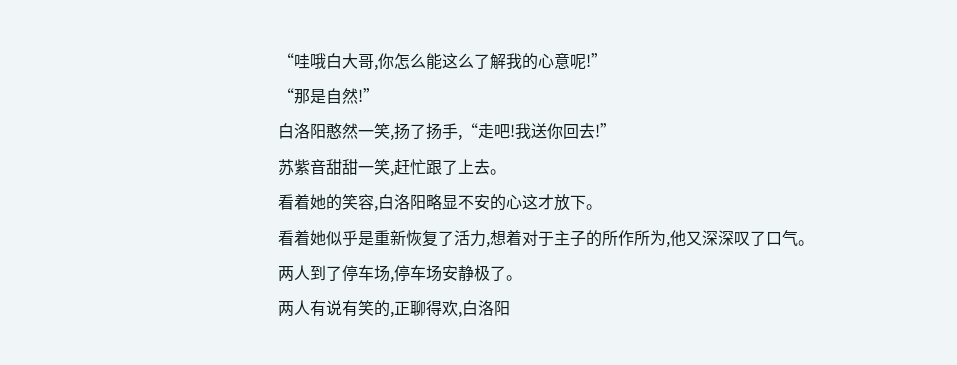“哇哦白大哥,你怎么能这么了解我的心意呢!”
“那是自然!”
白洛阳憨然一笑,扬了扬手,“走吧!我送你回去!”
苏紫音甜甜一笑,赶忙跟了上去。
看着她的笑容,白洛阳略显不安的心这才放下。
看着她似乎是重新恢复了活力,想着对于主子的所作所为,他又深深叹了口气。
两人到了停车场,停车场安静极了。
两人有说有笑的,正聊得欢,白洛阳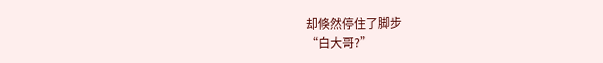却倏然停住了脚步
“白大哥?”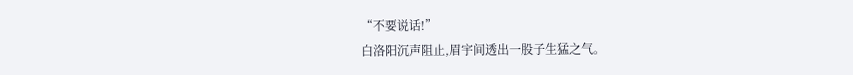“不要说话!”
白洛阳沉声阻止,眉宇间透出一股子生猛之气。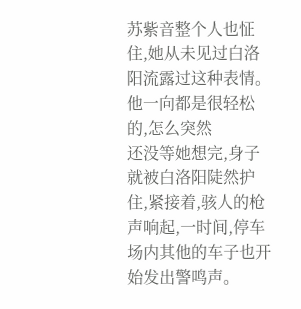苏紫音整个人也怔住,她从未见过白洛阳流露过这种表情。
他一向都是很轻松的,怎么突然
还没等她想完,身子就被白洛阳陡然护住,紧接着,骇人的枪声响起,一时间,停车场内其他的车子也开始发出警鸣声。